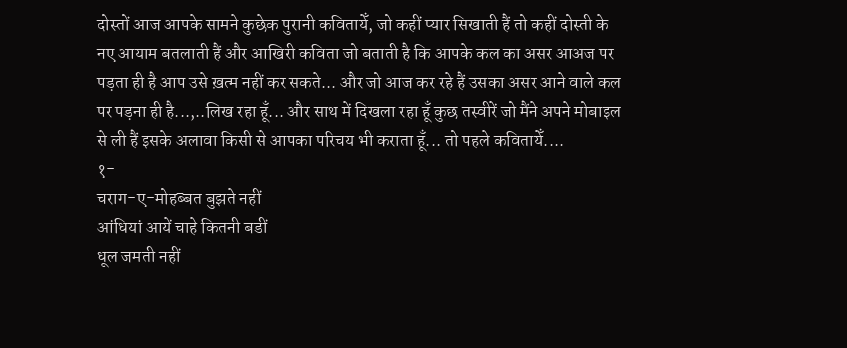दोस्तों आज आपके सामने कुछेक पुरानी कवितायेँ, जो कहीं प्यार सिखाती हैं तो कहीं दोस्ती के नए आयाम बतलाती हैं और आखिरी कविता जो बताती है कि आपके कल का असर आअज पर पड़ता ही है आप उसे ख़त्म नहीं कर सकते... और जो आज कर रहे हैं उसका असर आने वाले कल पर पड़ना ही है...,..लिख रहा हूँ... और साथ में दिखला रहा हूँ कुछ तस्वीरें जो मैंने अपने मोबाइल से ली हैं इसके अलावा किसी से आपका परिचय भी कराता हूँ... तो पहले कवितायेँ....
१-
चराग-ए-मोहब्बत बुझते नहीं
आंधियां आयें चाहे कितनी बडीं
धूल जमती नहीं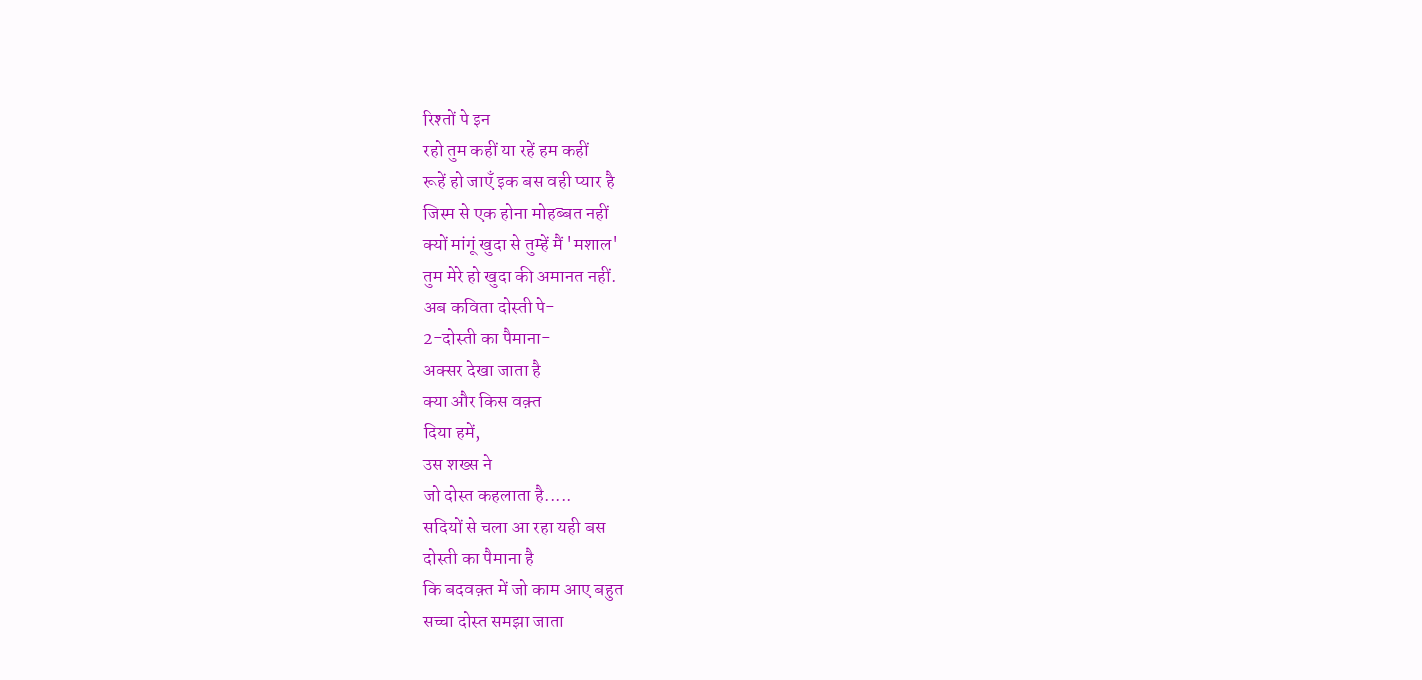रिश्तों पे इन
रहो तुम कहीं या रहें हम कहीं
रूहें हो जाएँ इक बस वही प्यार है
जिस्म से एक होना मोहब्बत नहीं
क्यों मांगूं खुदा से तुम्हें मैं 'मशाल'
तुम मेरे हो खुदा की अमानत नहीं.
अब कविता दोस्ती पे-
2-दोस्ती का पैमाना-
अक्सर देखा जाता है
क्या और किस वक़्त
दिया हमें,
उस शख्स ने
जो दोस्त कहलाता है.....
सदियों से चला आ रहा यही बस
दोस्ती का पैमाना है
कि बदवक़्त में जो काम आए बहुत
सच्चा दोस्त समझा जाता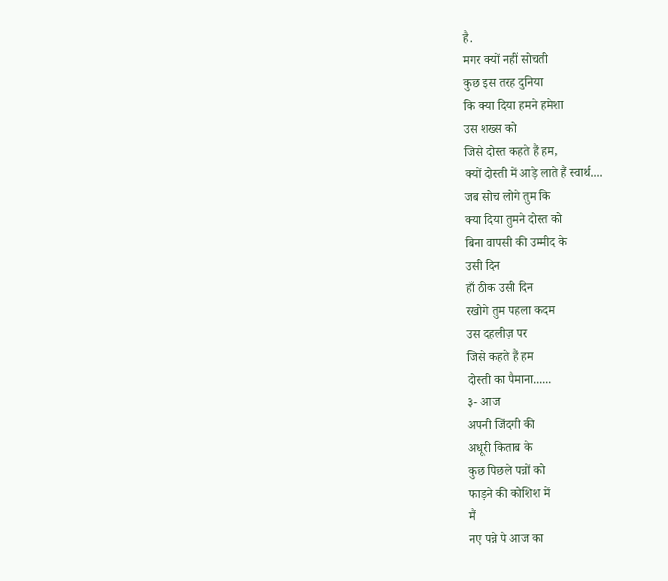है.
मगर क्यों नहीं सोचती
कुछ इस तरह दुनिया
कि क्या दिया हमने हमेशा
उस शख्स को
जिसे दोस्त कहते हैं हम,
क्यों दोस्ती में आड़े लाते हैं स्वार्थ....
जब सोच लोगे तुम कि
क्या दिया तुमने दोस्त को
बिना वापसी की उम्मीद के
उसी दिन
हाँ ठीक उसी दिन
रखोगे तुम पहला कदम
उस दहलीज़ पर
जिसे कहते हैं हम
दोस्ती का पैमाना......
३- आज
अपनी जिंदगी की
अधूरी किताब के
कुछ पिछले पन्नों को
फाड़ने की कोशिश में
मैं
नए पन्ने पे आज का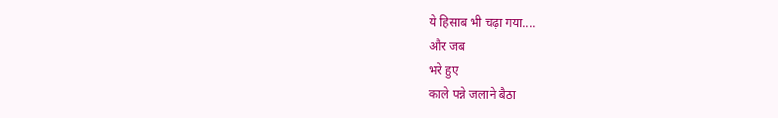ये हिसाब भी चढ़ा गया....
और जब
भरे हुए
काले पन्ने जलाने बैठा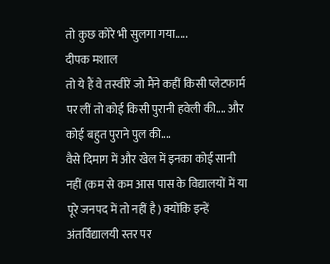तो कुछ कोरे भी सुलगा गया.....
दीपक मशाल
तो ये हैं वे तस्वीरें जो मैंने कहीं किसी प्लेटफार्म पर लीं तो कोई किसी पुरानी हवेली की.... और कोई बहुत पुराने पुल की....
वैसे दिमाग में और खेल में इनका कोई सानी नहीं (कम से कम आस पास के विद्यालयों में या पूरे जनपद में तो नहीं है) क्योंकि इन्हें अंतर्विद्यालयी स्तर पर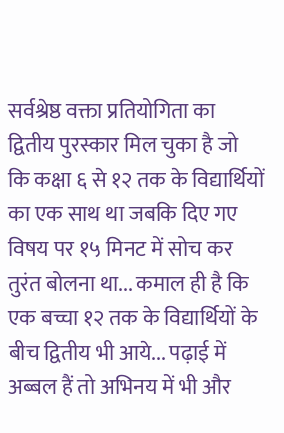सर्वश्रेष्ठ वक्ता प्रतियोगिता का द्वितीय पुरस्कार मिल चुका है जो कि कक्षा ६ से १२ तक के विद्यार्थियों का एक साथ था जबकि दिए गए विषय पर १५ मिनट में सोच कर तुरंत बोलना था... कमाल ही है कि एक बच्चा १२ तक के विद्यार्थियों के बीच द्वितीय भी आये... पढ़ाई में अब्बल हैं तो अभिनय में भी और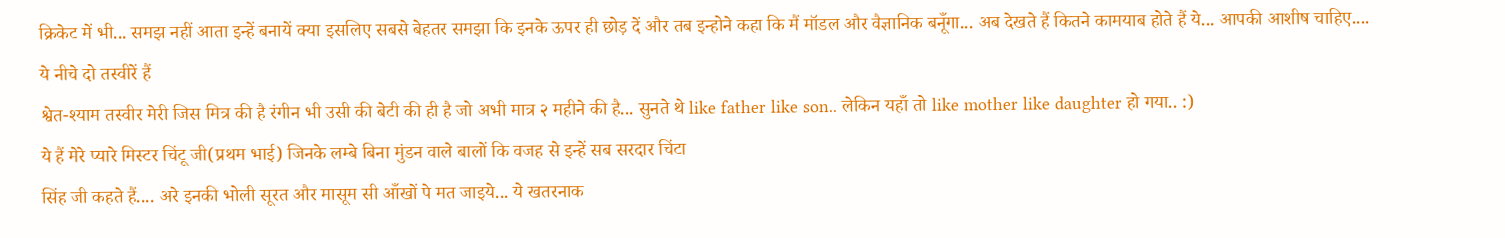क्रिकेट में भी... समझ नहीं आता इन्हें बनायें क्या इसलिए सबसे बेहतर समझा कि इनके ऊपर ही छोड़ दें और तब इन्होने कहा कि मैं मॉडल और वैज्ञानिक बनूँगा... अब देखते हैं कितने कामयाब होते हैं ये... आपकी आशीष चाहिए....
ये नीचे दो तस्वीरें हैं
श्वेत-श्याम तस्वीर मेरी जिस मित्र की है रंगीन भी उसी की बेटी की ही है जो अभी मात्र २ महीने की है... सुनते थे like father like son.. लेकिन यहाँ तो like mother like daughter हो गया.. :)
ये हैं मेरे प्यारे मिस्टर चिंटू जी(प्रथम भाई) जिनके लम्बे बिना मुंडन वाले बालों कि वजह से इन्हें सब सरदार चिंटा
सिंह जी कहते हैं.... अरे इनकी भोली सूरत और मासूम सी आँखों पे मत जाइये... ये खतरनाक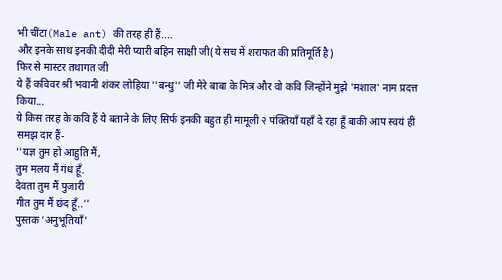भी चींटा(Male ant) की तरह ही हैं....
और इनके साथ इनकी दीदी मेरी प्यारी बहिन साक्षी जी(ये सच में शराफत की प्रतिमूर्ति है)
फिर से मास्टर तथागत जी
ये हैं कविवर श्री भवानी शंकर लोहिया ''बन्धु'' जी मेरे बाबा के मित्र और वो कवि जिन्होंने मुझे 'मशाल' नाम प्रदत्त किया...
ये किस तरह के कवि हैं ये बताने के लिए सिर्फ इनकी बहुत ही मामूली २ पंक्तियाँ यहाँ दे रहा हूँ बाकी आप स्वयं ही समझ दार हैं-
''यज्ञ तुम हो आहुति मैं,
तुम मलय मैं गंध हूँ.
देवता तुम मैं पुजारी
गीत तुम मैं छंद हूँ..''
पुस्तक 'अनुभूतियाँ'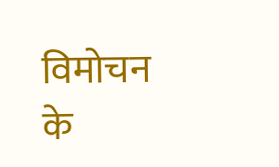विमोचन के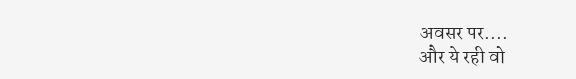अवसर पर....
और ये रही वो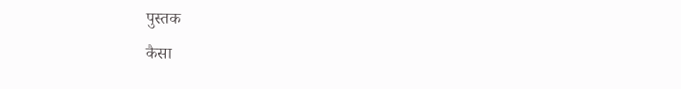पुस्तक
कैसा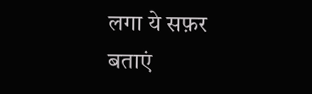लगा ये सफ़र बताएं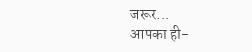जरूर...
आपका ही-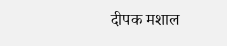दीपक मशाल